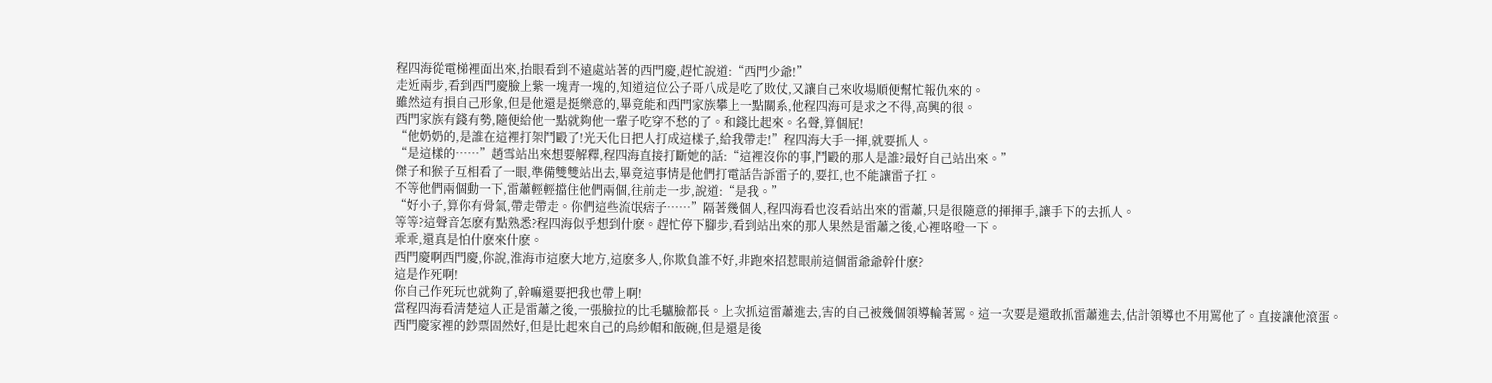程四海從電梯裡面出來,抬眼看到不遠處站著的西門慶,趕忙說道:“西門少爺!”
走近兩步,看到西門慶臉上紫一塊青一塊的,知道這位公子哥八成是吃了敗仗,又讓自己來收場順便幫忙報仇來的。
雖然這有損自己形象,但是他還是挺樂意的,畢竟能和西門家族攀上一點關系,他程四海可是求之不得,高興的很。
西門家族有錢有勢,隨便給他一點就夠他一輩子吃穿不愁的了。和錢比起來。名聲,算個屁!
“他奶奶的,是誰在這裡打架鬥毆了!光天化日把人打成這樣子,給我帶走!”程四海大手一揮,就要抓人。
“是這樣的……”趙雪站出來想要解釋,程四海直接打斷她的話:“這裡沒你的事,鬥毆的那人是誰?最好自己站出來。”
傑子和猴子互相看了一眼,準備雙雙站出去,畢竟這事情是他們打電話告訴雷子的,要扛,也不能讓雷子扛。
不等他們兩個動一下,雷蕭輕輕擋住他們兩個,往前走一步,說道:“是我。”
“好小子,算你有骨氣,帶走帶走。你們這些流氓痞子……”隔著幾個人,程四海看也沒看站出來的雷蕭,只是很隨意的揮揮手,讓手下的去抓人。
等等?這聲音怎麽有點熟悉?程四海似乎想到什麽。趕忙停下腳步,看到站出來的那人果然是雷蕭之後,心裡咯噔一下。
乖乖,還真是怕什麽來什麽。
西門慶啊西門慶,你說,淮海市這麽大地方,這麽多人,你欺負誰不好,非跑來招惹眼前這個雷爺爺幹什麽?
這是作死啊!
你自己作死玩也就夠了,幹嘛還要把我也帶上啊!
當程四海看清楚這人正是雷蕭之後,一張臉拉的比毛驢臉都長。上次抓這雷蕭進去,害的自己被幾個領導輪著罵。這一次要是還敢抓雷蕭進去,估計領導也不用罵他了。直接讓他滾蛋。
西門慶家裡的鈔票固然好,但是比起來自己的烏紗帽和飯碗,但是還是後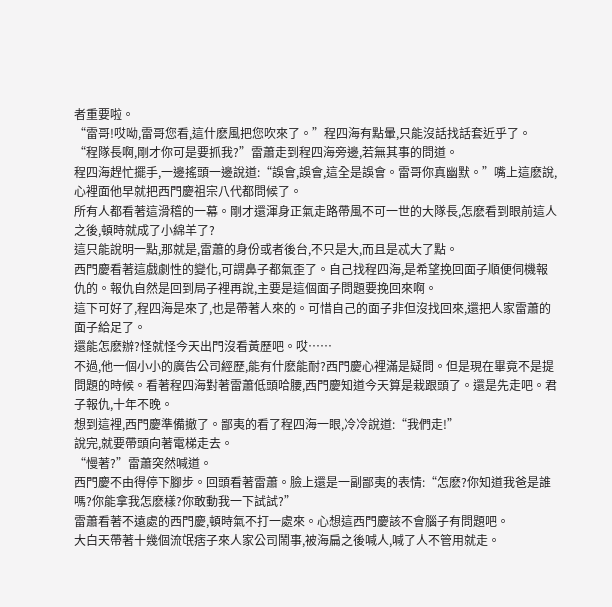者重要啦。
“雷哥!哎呦,雷哥您看,這什麽風把您吹來了。”程四海有點暈,只能沒話找話套近乎了。
“程隊長啊,剛才你可是要抓我?”雷蕭走到程四海旁邊,若無其事的問道。
程四海趕忙擺手,一邊搖頭一邊說道:“誤會,誤會,這全是誤會。雷哥你真幽默。”嘴上這麽說,心裡面他早就把西門慶祖宗八代都問候了。
所有人都看著這滑稽的一幕。剛才還渾身正氣走路帶風不可一世的大隊長,怎麽看到眼前這人之後,頓時就成了小綿羊了?
這只能說明一點,那就是,雷蕭的身份或者後台,不只是大,而且是忒大了點。
西門慶看著這戲劇性的變化,可謂鼻子都氣歪了。自己找程四海,是希望挽回面子順便伺機報仇的。報仇自然是回到局子裡再說,主要是這個面子問題要挽回來啊。
這下可好了,程四海是來了,也是帶著人來的。可惜自己的面子非但沒找回來,還把人家雷蕭的面子給足了。
還能怎麽辦?怪就怪今天出門沒看黃歷吧。哎……
不過,他一個小小的廣告公司經歷,能有什麽能耐?西門慶心裡滿是疑問。但是現在畢竟不是提問題的時候。看著程四海對著雷蕭低頭哈腰,西門慶知道今天算是栽跟頭了。還是先走吧。君子報仇,十年不晚。
想到這裡,西門慶準備撤了。鄙夷的看了程四海一眼,冷冷說道:“我們走!”
說完,就要帶頭向著電梯走去。
“慢著?”雷蕭突然喊道。
西門慶不由得停下腳步。回頭看著雷蕭。臉上還是一副鄙夷的表情:“怎麽?你知道我爸是誰嗎?你能拿我怎麽樣?你敢動我一下試試?”
雷蕭看著不遠處的西門慶,頓時氣不打一處來。心想這西門慶該不會腦子有問題吧。
大白天帶著十幾個流氓痞子來人家公司鬧事,被海扁之後喊人,喊了人不管用就走。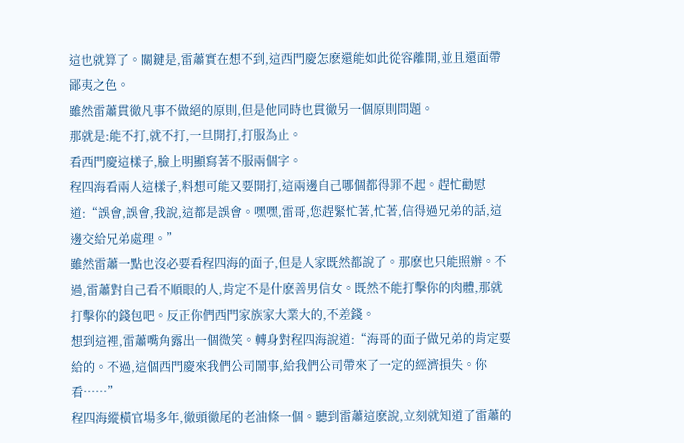這也就算了。關鍵是,雷蕭實在想不到,這西門慶怎麽還能如此從容離開,並且還面帶鄙夷之色。
雖然雷蕭貫徹凡事不做絕的原則,但是他同時也貫徹另一個原則問題。
那就是:能不打,就不打,一旦開打,打服為止。
看西門慶這樣子,臉上明顯寫著不服兩個字。
程四海看兩人這樣子,料想可能又要開打,這兩邊自己哪個都得罪不起。趕忙勸慰道:“誤會,誤會,我說,這都是誤會。嘿嘿,雷哥,您趕緊忙著,忙著,信得過兄弟的話,這邊交給兄弟處理。”
雖然雷蕭一點也沒必要看程四海的面子,但是人家既然都說了。那麽也只能照辦。不過,雷蕭對自己看不順眼的人,肯定不是什麽善男信女。既然不能打擊你的肉體,那就打擊你的錢包吧。反正你們西門家族家大業大的,不差錢。
想到這裡,雷蕭嘴角露出一個微笑。轉身對程四海說道:“海哥的面子做兄弟的肯定要給的。不過,這個西門慶來我們公司鬧事,給我們公司帶來了一定的經濟損失。你看……”
程四海縱橫官場多年,徹頭徹尾的老油條一個。聽到雷蕭這麽說,立刻就知道了雷蕭的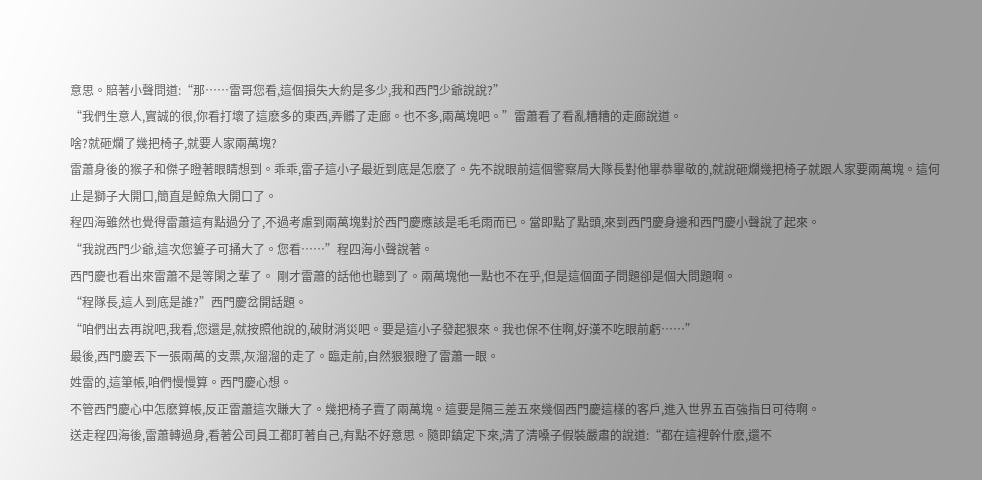意思。賠著小聲問道:“那……雷哥您看,這個損失大約是多少,我和西門少爺說說?”
“我們生意人,實誠的很,你看打壞了這麽多的東西,弄髒了走廊。也不多,兩萬塊吧。”雷蕭看了看亂糟糟的走廊說道。
啥?就砸爛了幾把椅子,就要人家兩萬塊?
雷蕭身後的猴子和傑子瞪著眼睛想到。乖乖,雷子這小子最近到底是怎麽了。先不說眼前這個警察局大隊長對他畢恭畢敬的,就說砸爛幾把椅子就跟人家要兩萬塊。這何止是獅子大開口,簡直是鯨魚大開口了。
程四海雖然也覺得雷蕭這有點過分了,不過考慮到兩萬塊對於西門慶應該是毛毛雨而已。當即點了點頭,來到西門慶身邊和西門慶小聲說了起來。
“我說西門少爺,這次您簍子可捅大了。您看……”程四海小聲說著。
西門慶也看出來雷蕭不是等閑之輩了。 剛才雷蕭的話他也聽到了。兩萬塊他一點也不在乎,但是這個面子問題卻是個大問題啊。
“程隊長,這人到底是誰?”西門慶岔開話題。
“咱們出去再說吧,我看,您還是,就按照他說的,破財消災吧。要是這小子發起狠來。我也保不住啊,好漢不吃眼前虧……”
最後,西門慶丟下一張兩萬的支票,灰溜溜的走了。臨走前,自然狠狠瞪了雷蕭一眼。
姓雷的,這筆帳,咱們慢慢算。西門慶心想。
不管西門慶心中怎麽算帳,反正雷蕭這次賺大了。幾把椅子賣了兩萬塊。這要是隔三差五來幾個西門慶這樣的客戶,進入世界五百強指日可待啊。
送走程四海後,雷蕭轉過身,看著公司員工都盯著自己,有點不好意思。隨即鎮定下來,清了清嗓子假裝嚴肅的說道:“都在這裡幹什麽,還不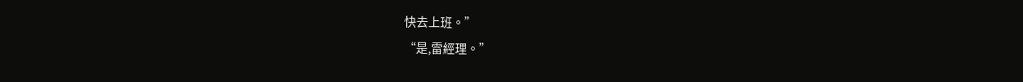快去上班。”
“是,雷經理。”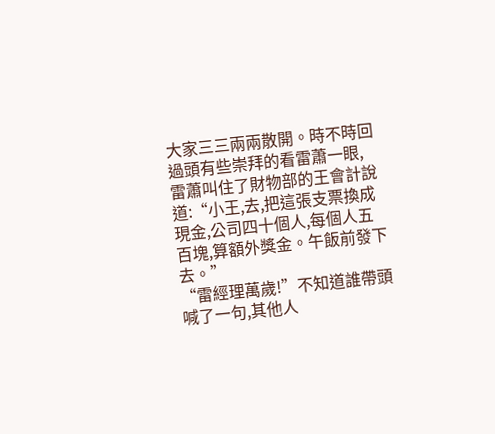大家三三兩兩散開。時不時回過頭有些崇拜的看雷蕭一眼,
雷蕭叫住了財物部的王會計說道:“小王,去,把這張支票換成現金,公司四十個人,每個人五百塊,算額外獎金。午飯前發下去。”
“雷經理萬歲!”不知道誰帶頭喊了一句,其他人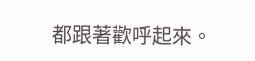都跟著歡呼起來。